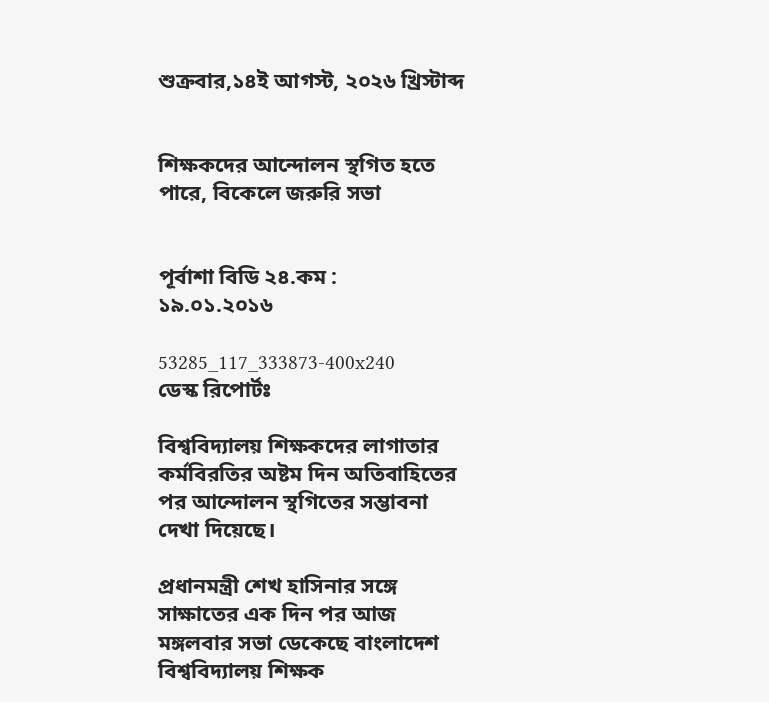শুক্রবার,১৪ই আগস্ট, ২০২৬ খ্রিস্টাব্দ


শিক্ষকদের আন্দোলন স্থগিত হতে পারে, বিকেলে জরুরি সভা


পূর্বাশা বিডি ২৪.কম :
১৯.০১.২০১৬

53285_117_333873-400x240
ডেস্ক রিপোর্টঃ

বিশ্ববিদ্যালয় শিক্ষকদের লাগাতার কর্মবিরতির অষ্টম দিন অতিবাহিতের পর আন্দোলন স্থগিতের সম্ভাবনা দেখা দিয়েছে।

প্রধানমন্ত্রী শেখ হাসিনার সঙ্গে সাক্ষাতের এক দিন পর আজ মঙ্গলবার সভা ডেকেছে বাংলাদেশ বিশ্ববিদ্যালয় শিক্ষক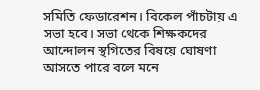সমিতি ফেডারেশন। বিকেল পাঁচটায় এ সভা হবে। সভা থেকে শিক্ষকদের আন্দোলন স্থগিতের বিষয়ে ঘোষণা আসতে পারে বলে মনে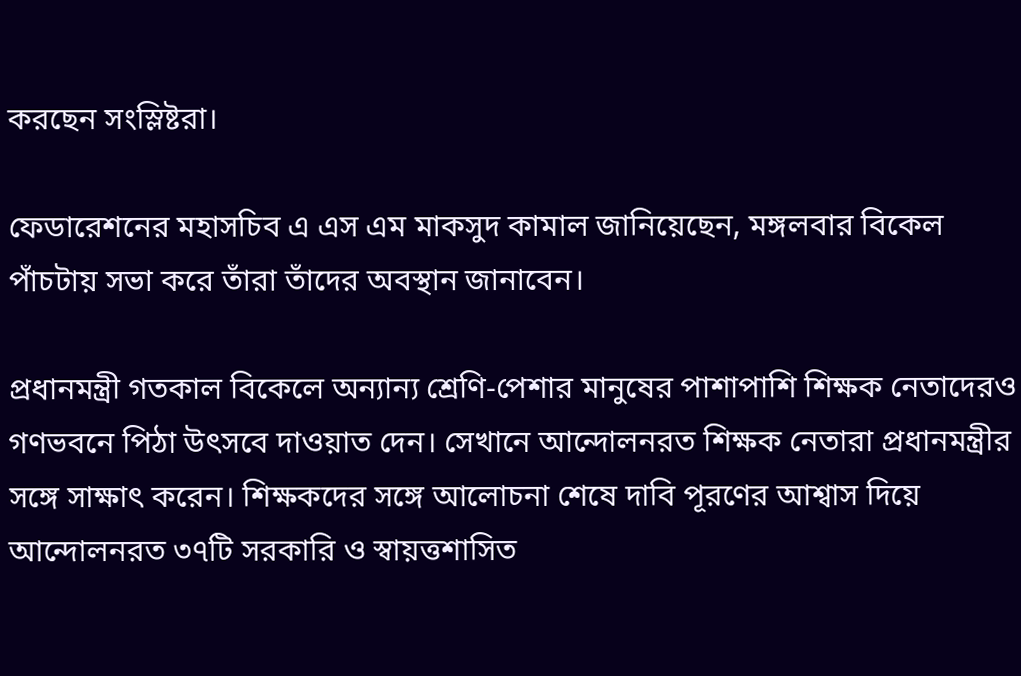করছেন সংস্লিষ্টরা।

ফেডারেশনের মহাসচিব এ এস এম মাকসুদ কামাল জানিয়েছেন, মঙ্গলবার বিকেল পাঁচটায় সভা করে তাঁরা তাঁদের অবস্থান জানাবেন।

প্রধানমন্ত্রী গতকাল বিকেলে অন্যান্য শ্রেণি-পেশার মানুষের পাশাপাশি শিক্ষক নেতাদেরও গণভবনে পিঠা উৎসবে দাওয়াত দেন। সেখানে আন্দোলনরত শিক্ষক নেতারা প্রধানমন্ত্রীর সঙ্গে সাক্ষাৎ করেন। শিক্ষকদের সঙ্গে আলোচনা শেষে দাবি পূরণের আশ্বাস দিয়ে আন্দোলনরত ৩৭টি সরকারি ও স্বায়ত্তশাসিত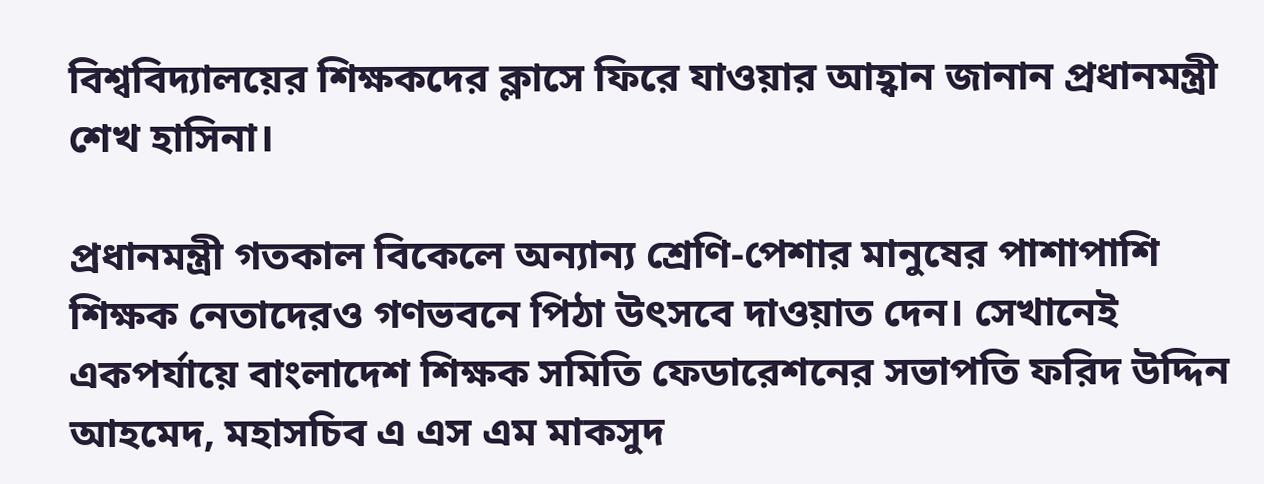বিশ্ববিদ্যালয়ের শিক্ষকদের ক্লাসে ফিরে যাওয়ার আহ্বান জানান প্রধানমন্ত্রী শেখ হাসিনা।

প্রধানমন্ত্রী গতকাল বিকেলে অন্যান্য শ্রেণি-পেশার মানুষের পাশাপাশি শিক্ষক নেতাদেরও গণভবনে পিঠা উৎসবে দাওয়াত দেন। সেখানেই একপর্যায়ে বাংলাদেশ শিক্ষক সমিতি ফেডারেশনের সভাপতি ফরিদ উদ্দিন আহমেদ, মহাসচিব এ এস এম মাকসুদ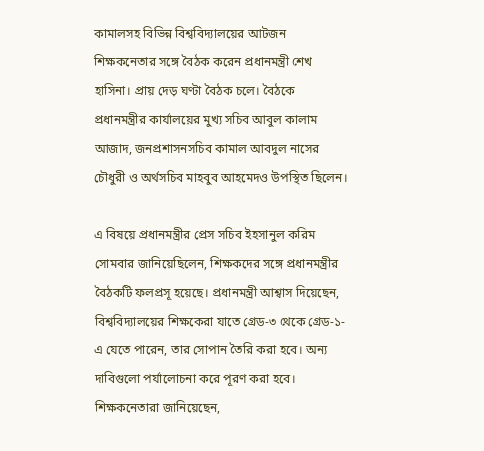কামালসহ বিভিন্ন বিশ্ববিদ্যালয়ের আটজন শিক্ষকনেতার সঙ্গে বৈঠক করেন প্রধানমন্ত্রী শেখ হাসিনা। প্রায় দেড় ঘণ্টা বৈঠক চলে। বৈঠকে প্রধানমন্ত্রীর কার্যালয়ের মুখ্য সচিব আবুল কালাম আজাদ, জনপ্রশাসনসচিব কামাল আবদুল নাসের চৌধুরী ও অর্থসচিব মাহবুব আহমেদও উপস্থিত ছিলেন।

এ বিষয়ে প্রধানমন্ত্রীর প্রেস সচিব ইহসানুল করিম সোমবার জানিয়েছিলেন, শিক্ষকদের সঙ্গে প্রধানমন্ত্রীর বৈঠকটি ফলপ্রসূ হয়েছে। প্রধানমন্ত্রী আশ্বাস দিয়েছেন, বিশ্ববিদ্যালয়ের শিক্ষকেরা যাতে গ্রেড-৩ থেকে গ্রেড-১-এ যেতে পারেন, তার সোপান তৈরি করা হবে। অন্য দাবিগুলো পর্যালোচনা করে পূরণ করা হবে। শিক্ষকনেতারা জানিয়েছেন,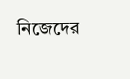নিজেদের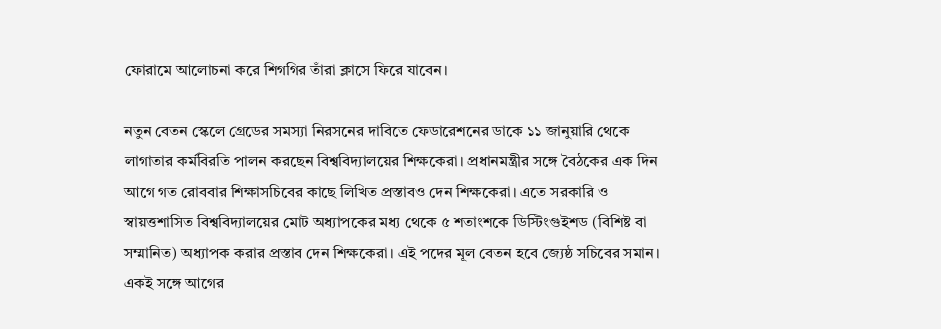ফোরামে আলোচনা করে শিগগির তাঁরা ক্লাসে ফিরে যাবেন।

নতুন বেতন স্কেলে গ্রেডের সমস্যা নিরসনের দাবিতে ফেডারেশনের ডাকে ১১ জানুয়ারি থেকে লাগাতার কর্মবিরতি পালন করছেন বিশ্ববিদ্যালয়ের শিক্ষকেরা। প্রধানমন্ত্রীর সঙ্গে বৈঠকের এক দিন আগে গত রোববার শিক্ষাসচিবের কাছে লিখিত প্রস্তাবও দেন শিক্ষকেরা। এতে সরকারি ও স্বায়ত্তশাসিত বিশ্ববিদ্যালয়ের মোট অধ্যাপকের মধ্য থেকে ৫ শতাংশকে ডিস্টিংগুইশড (বিশিষ্ট বা সম্মানিত) অধ্যাপক করার প্রস্তাব দেন শিক্ষকেরা। এই পদের মূল বেতন হবে জ্যেষ্ঠ সচিবের সমান। একই সঙ্গে আগের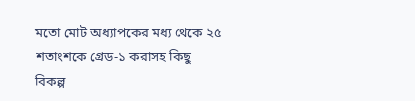মতো মোট অধ্যাপকের মধ্য থেকে ২৫ শতাংশকে গ্রেড-১ করাসহ কিছু বিকল্প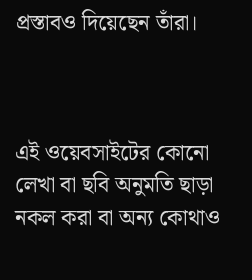প্রস্তাবও দিয়েছেন তাঁরা।



এই ওয়েবসাইটের কোনো লেখা বা ছবি অনুমতি ছাড়া নকল করা বা অন্য কোথাও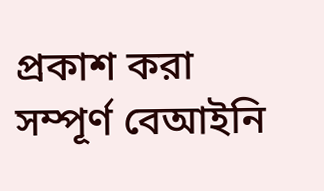প্রকাশ করা সম্পূর্ণ বেআইনি